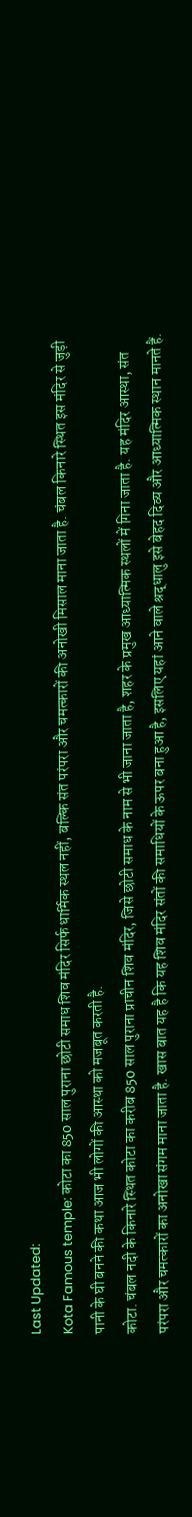Last Updated:
Kota Famous temple: कोटा का 850 साल पुराना छोटी समाध शिव मंदिर सिर्फ धार्मिक स्थल नहीं, बल्कि संत परंपरा और चमत्कारों की अनोखी मिसाल माना जाता है. चंबल किनारे स्थित इस मंदिर से जुड़ी पानी के घी बनने की कथा आज भी लोगों की आस्था को मजबूत करती है.
कोटा. चंबल नदी के किनारे स्थित कोटा का करीब 850 साल पुराना प्राचीन शिव मंदिर, जिसे छोटी समाध के नाम से भी जाना जाता है, शहर के प्रमुख आध्यात्मिक स्थलों में गिना जाता है. यह मंदिर आस्था, संत परंपरा और चमत्कारों का अनोखा संगम माना जाता है. खास बात यह है कि यह शिव मंदिर संतों की समाधियों के ऊपर बना हुआ है, इसलिए यहां आने वाले श्रद्धालु इसे बेहद दिव्य और आध्यात्मिक स्थान मानते हैं.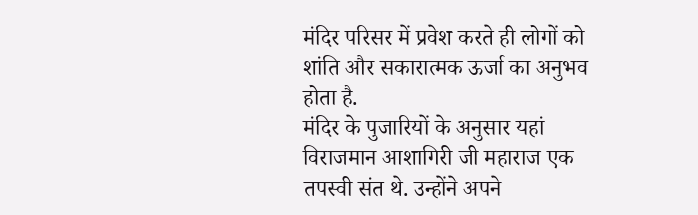मंदिर परिसर में प्रवेश करते ही लोगों को शांति और सकारात्मक ऊर्जा का अनुभव होता है.
मंदिर के पुजारियों के अनुसार यहां विराजमान आशागिरी जी महाराज एक तपस्वी संत थे. उन्होंने अपने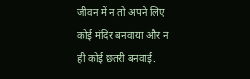जीवन में न तो अपने लिए कोई मंदिर बनवाया और न ही कोई छतरी बनवाई.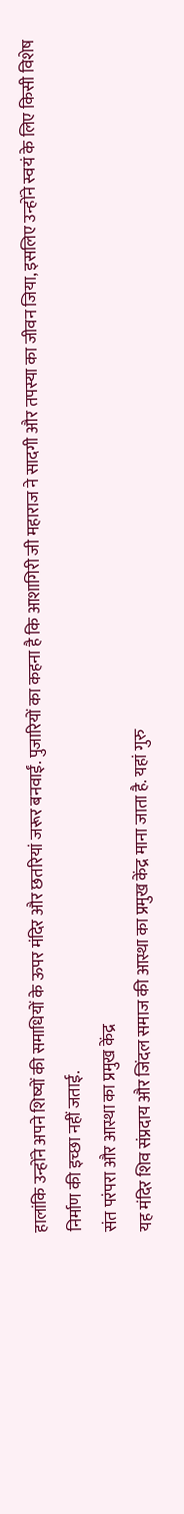हालांकि उन्होंने अपने शिष्यों की समाधियों के ऊपर मंदिर और छतरियां जरूर बनवाईं. पुजारियों का कहना है कि आशागिरी जी महाराज ने सादगी और तपस्या का जीवन जिया, इसलिए उन्होंने स्वयं के लिए किसी विशेष निर्माण की इच्छा नहीं जताई.
संत परंपरा और आस्था का प्रमुख केंद्र
यह मंदिर शिव संप्रदाय और जिंदल समाज की आस्था का प्रमुख केंद्र माना जाता है. यहां गुरु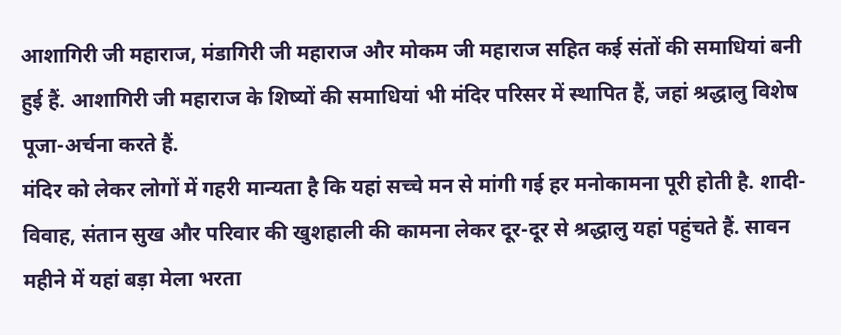आशागिरी जी महाराज, मंडागिरी जी महाराज और मोकम जी महाराज सहित कई संतों की समाधियां बनी हुई हैं. आशागिरी जी महाराज के शिष्यों की समाधियां भी मंदिर परिसर में स्थापित हैं, जहां श्रद्धालु विशेष पूजा-अर्चना करते हैं.
मंदिर को लेकर लोगों में गहरी मान्यता है कि यहां सच्चे मन से मांगी गई हर मनोकामना पूरी होती है. शादी-विवाह, संतान सुख और परिवार की खुशहाली की कामना लेकर दूर-दूर से श्रद्धालु यहां पहुंचते हैं. सावन महीने में यहां बड़ा मेला भरता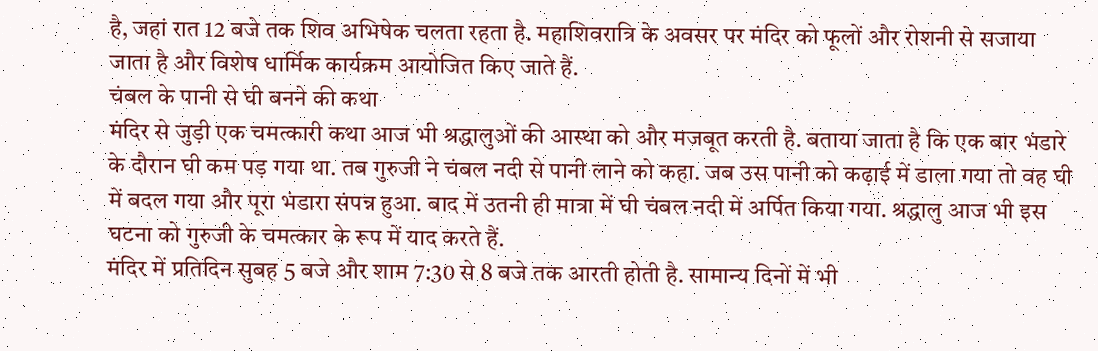है, जहां रात 12 बजे तक शिव अभिषेक चलता रहता है. महाशिवरात्रि के अवसर पर मंदिर को फूलों और रोशनी से सजाया जाता है और विशेष धार्मिक कार्यक्रम आयोजित किए जाते हैं.
चंबल के पानी से घी बनने की कथा
मंदिर से जुड़ी एक चमत्कारी कथा आज भी श्रद्धालुओं की आस्था को और मजबूत करती है. बताया जाता है कि एक बार भंडारे के दौरान घी कम पड़ गया था. तब गुरुजी ने चंबल नदी से पानी लाने को कहा. जब उस पानी को कढ़ाई में डाला गया तो वह घी में बदल गया और पूरा भंडारा संपन्न हुआ. बाद में उतनी ही मात्रा में घी चंबल नदी में अर्पित किया गया. श्रद्धालु आज भी इस घटना को गुरुजी के चमत्कार के रूप में याद करते हैं.
मंदिर में प्रतिदिन सुबह 5 बजे और शाम 7:30 से 8 बजे तक आरती होती है. सामान्य दिनों में भी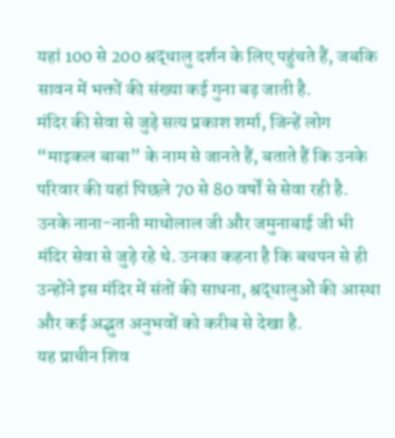यहां 100 से 200 श्रद्धालु दर्शन के लिए पहुंचते हैं, जबकि सावन में भक्तों की संख्या कई गुना बढ़ जाती है.
मंदिर की सेवा से जुड़े सत्य प्रकाश शर्मा, जिन्हें लोग “माइकल बाबा” के नाम से जानते हैं, बताते हैं कि उनके परिवार की यहां पिछले 70 से 80 वर्षों से सेवा रही है. उनके नाना-नानी माधोलाल जी और जमुनाबाई जी भी मंदिर सेवा से जुड़े रहे थे. उनका कहना है कि बचपन से ही उन्होंने इस मंदिर में संतों की साधना, श्रद्धालुओं की आस्था और कई अद्भुत अनुभवों को करीब से देखा है.
यह प्राचीन शिव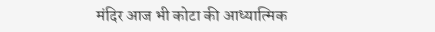मंदिर आज भी कोटा की आध्यात्मिक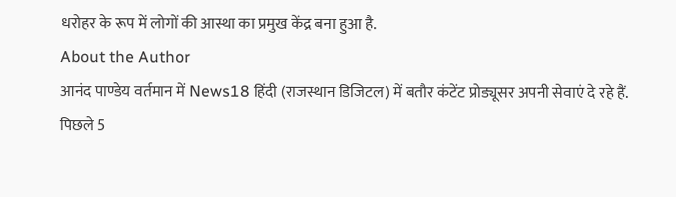धरोहर के रूप में लोगों की आस्था का प्रमुख केंद्र बना हुआ है.
About the Author
आनंद पाण्डेय वर्तमान में News18 हिंदी (राजस्थान डिजिटल) में बतौर कंटेंट प्रोड्यूसर अपनी सेवाएं दे रहे हैं. पिछले 5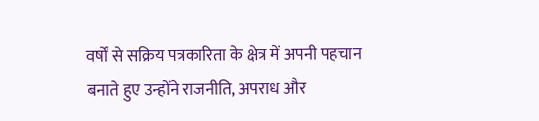वर्षों से सक्रिय पत्रकारिता के क्षेत्र में अपनी पहचान बनाते हुए उन्होंने राजनीति, अपराध और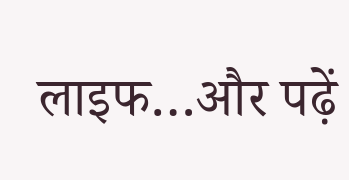लाइफ…और पढ़ें